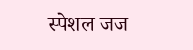स्पेशल जज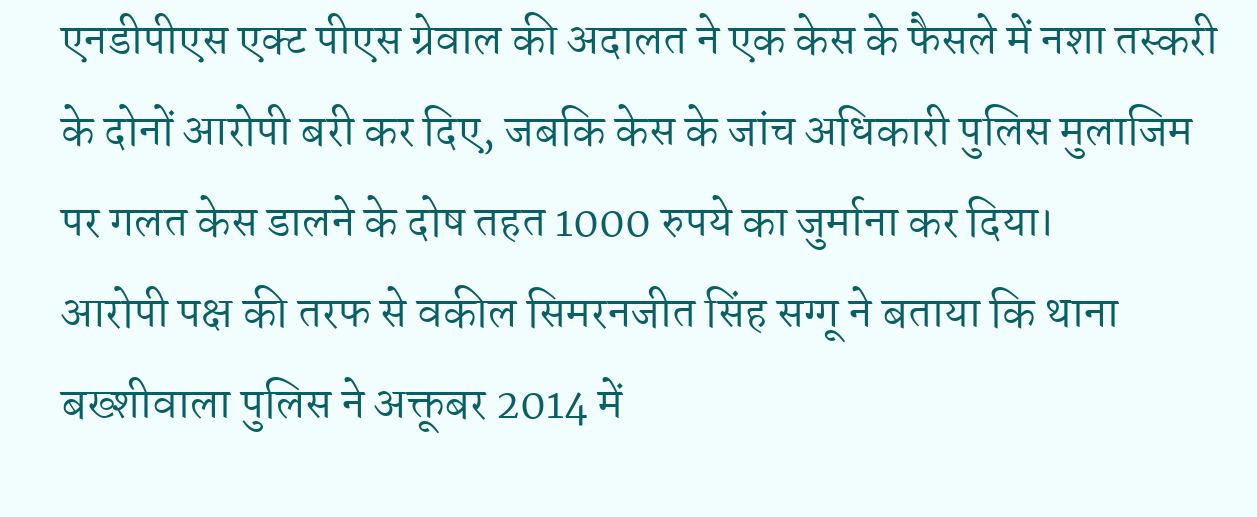एनडीपीएस एक्ट पीएस ग्रेवाल की अदालत ने एक केस के फैसले में नशा तस्करी के दोनों आरोपी बरी कर दिए, जबकि केस के जांच अधिकारी पुलिस मुलाजिम पर गलत केस डालने के दोष तहत 1000 रुपये का जुर्माना कर दिया।
आरोपी पक्ष की तरफ से वकील सिमरनजीत सिंह सग्गू ने बताया कि थाना बख्शीवाला पुलिस ने अक्तूबर 2014 में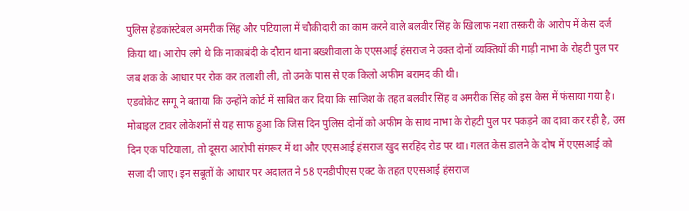पुलिस हेडकांस्टेबल अमरीक सिंह और पटियाला में चौकीदारी का काम करने वाले बलवीर सिंह के खिलाफ नशा तस्करी के आरोप में केस दर्ज किया था। आरोप लगे थे कि नाकाबंदी के दौरान थाना बख्शीवाला के एएसआई हंसराज ने उक्त दोनों व्यक्तियों की गाड़ी नाभा के रोहटी पुल पर जब शक के आधार पर रोक कर तलाशी ली, तो उनके पास से एक किलो अफीम बरामद की थी।
एडवोकेट सग्गू ने बताया कि उन्होंने कोर्ट में साबित कर दिया कि साजिश के तहत बलवीर सिंह व अमरीक सिंह को इस केस में फंसाया गया है। मोबाइल टावर लोकेशनों से यह साफ हुआ कि जिस दिन पुलिस दोनों को अफीम के साथ नाभा के रोहटी पुल पर पकड़ने का दावा कर रही है, उस दिन एक पटियाला, तो दूसरा आरोपी संगरूर में था और एएसआई हंसराज खुद सरहिंद रोड पर था। गलत केस डालने के दोष में एएसआई को सजा दी जाए। इन सबूतों के आधार पर अदालत ने 58 एनडीपीएस एक्ट के तहत एएसआई हंसराज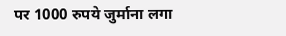पर 1000 रुपये जुर्माना लगा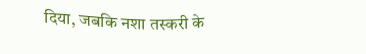दिया, जबकि नशा तस्करी के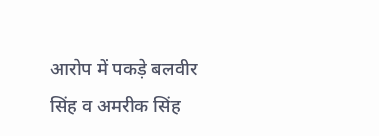आरोप में पकड़े बलवीर सिंह व अमरीक सिंह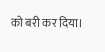को बरी कर दिया।